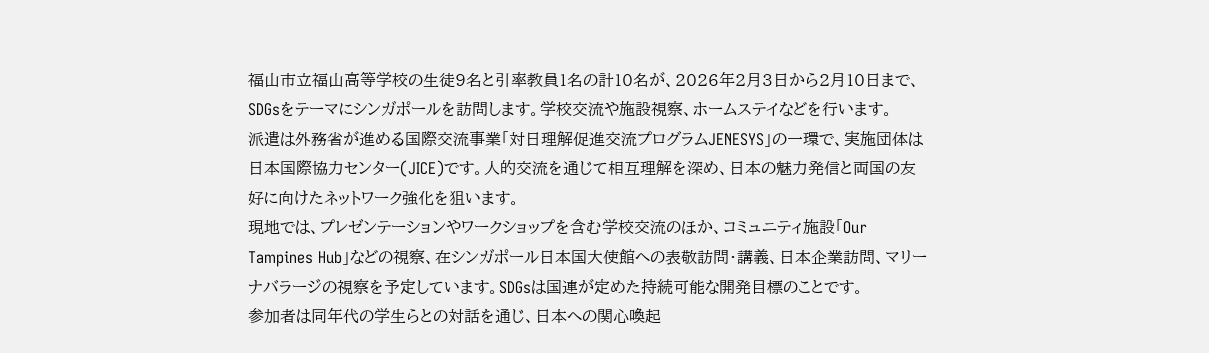福山市立福山高等学校の生徒9名と引率教員1名の計10名が、2026年2月3日から2月10日まで、SDGsをテーマにシンガポールを訪問します。学校交流や施設視察、ホームステイなどを行います。
派遣は外務省が進める国際交流事業「対日理解促進交流プログラムJENESYS」の一環で、実施団体は日本国際協力センター(JICE)です。人的交流を通じて相互理解を深め、日本の魅力発信と両国の友好に向けたネットワーク強化を狙います。
現地では、プレゼンテーションやワークショップを含む学校交流のほか、コミュニティ施設「Our Tampines Hub」などの視察、在シンガポール日本国大使館への表敬訪問・講義、日本企業訪問、マリーナバラージの視察を予定しています。SDGsは国連が定めた持続可能な開発目標のことです。
参加者は同年代の学生らとの対話を通じ、日本への関心喚起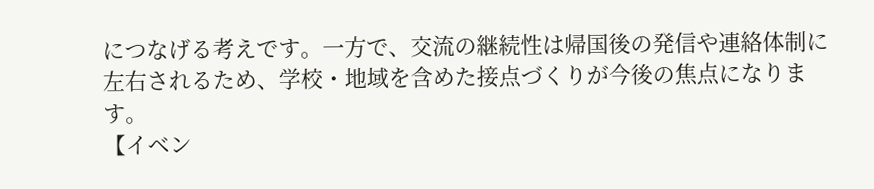につなげる考えです。一方で、交流の継続性は帰国後の発信や連絡体制に左右されるため、学校・地域を含めた接点づくりが今後の焦点になります。
【イベン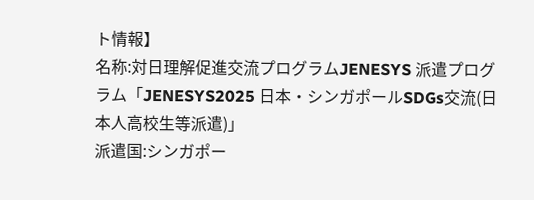ト情報】
名称:対日理解促進交流プログラムJENESYS 派遣プログラム「JENESYS2025 日本・シンガポールSDGs交流(日本人高校生等派遣)」
派遣国:シンガポー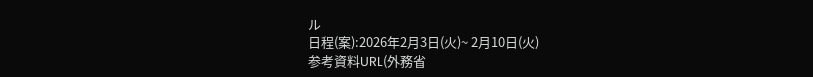ル
日程(案):2026年2月3日(火)~ 2月10日(火)
参考資料URL(外務省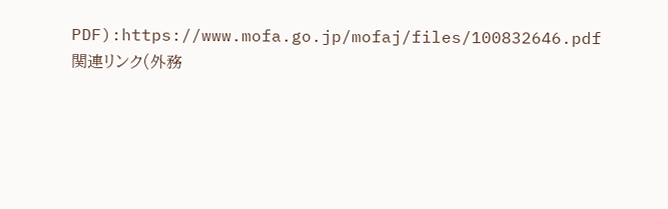PDF):https://www.mofa.go.jp/mofaj/files/100832646.pdf
関連リンク(外務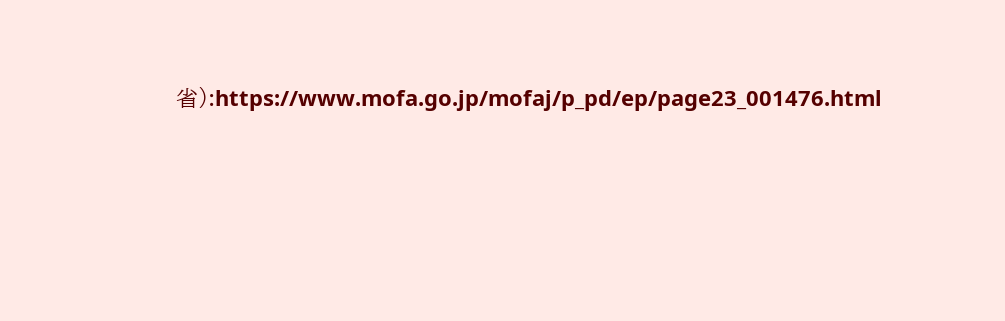省):https://www.mofa.go.jp/mofaj/p_pd/ep/page23_001476.html